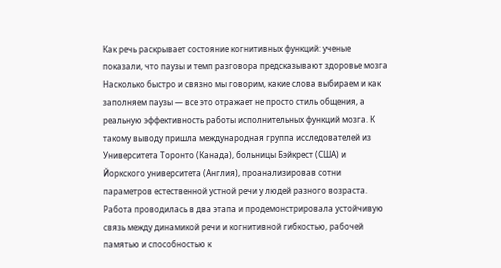Как речь раскрывает состояние когнитивных функций: ученые показали, что паузы и темп разговора предсказывают здоровье мозга
Насколько быстро и связно мы говорим, какие слова выбираем и как заполняем паузы — все это отражает не просто стиль общения, а реальную эффективность работы исполнительных функций мозга. К такому выводу пришла международная группа исследователей из Университета Торонто (Канада), больницы Бэйкрест (США) и Йоркского университета (Англия), проанализировав сотни параметров естественной устной речи у людей разного возраста.
Работа проводилась в два этапа и продемонстрировала устойчивую связь между динамикой речи и когнитивной гибкостью, рабочей памятью и способностью к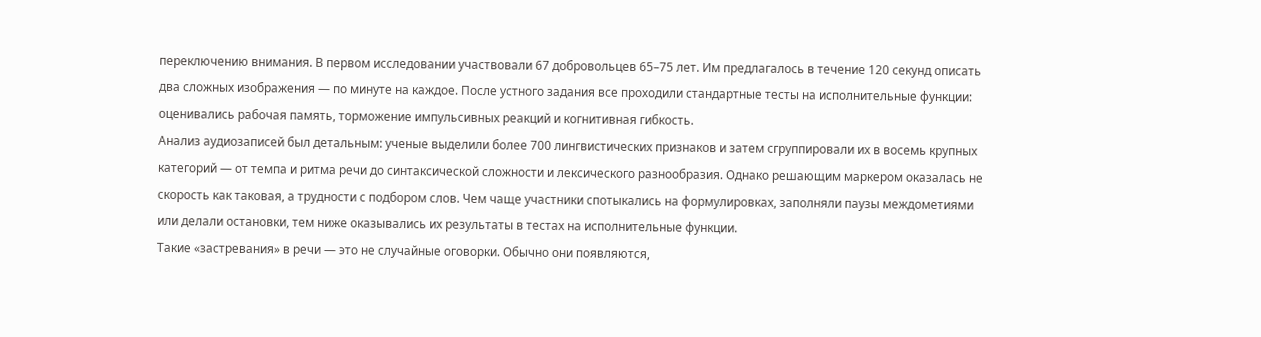переключению внимания. В первом исследовании участвовали 67 добровольцев 65–75 лет. Им предлагалось в течение 120 секунд описать два сложных изображения — по минуте на каждое. После устного задания все проходили стандартные тесты на исполнительные функции: оценивались рабочая память, торможение импульсивных реакций и когнитивная гибкость.
Анализ аудиозаписей был детальным: ученые выделили более 700 лингвистических признаков и затем сгруппировали их в восемь крупных категорий — от темпа и ритма речи до синтаксической сложности и лексического разнообразия. Однако решающим маркером оказалась не скорость как таковая, а трудности с подбором слов. Чем чаще участники спотыкались на формулировках, заполняли паузы междометиями или делали остановки, тем ниже оказывались их результаты в тестах на исполнительные функции.
Такие «застревания» в речи — это не случайные оговорки. Обычно они появляются,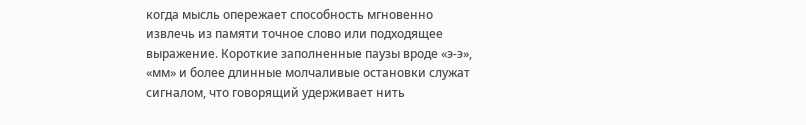когда мысль опережает способность мгновенно извлечь из памяти точное слово или подходящее выражение. Короткие заполненные паузы вроде «э-э», «мм» и более длинные молчаливые остановки служат сигналом, что говорящий удерживает нить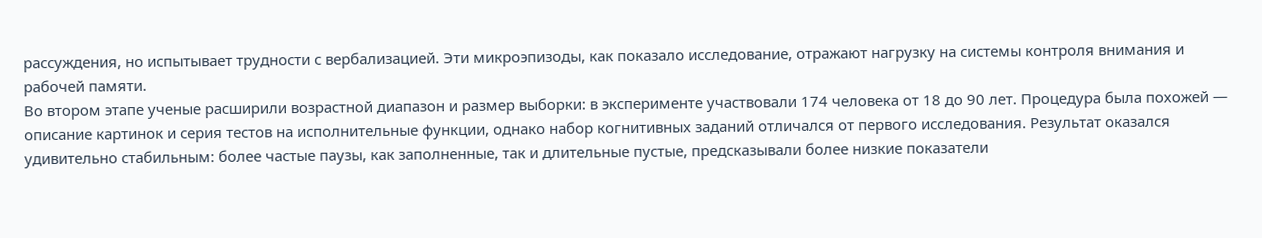рассуждения, но испытывает трудности с вербализацией. Эти микроэпизоды, как показало исследование, отражают нагрузку на системы контроля внимания и рабочей памяти.
Во втором этапе ученые расширили возрастной диапазон и размер выборки: в эксперименте участвовали 174 человека от 18 до 90 лет. Процедура была похожей — описание картинок и серия тестов на исполнительные функции, однако набор когнитивных заданий отличался от первого исследования. Результат оказался удивительно стабильным: более частые паузы, как заполненные, так и длительные пустые, предсказывали более низкие показатели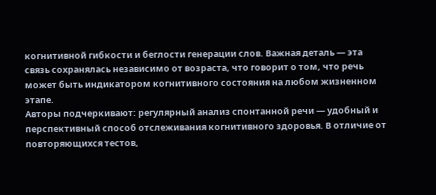когнитивной гибкости и беглости генерации слов. Важная деталь — эта связь сохранялась независимо от возраста, что говорит о том, что речь может быть индикатором когнитивного состояния на любом жизненном этапе.
Авторы подчеркивают: регулярный анализ спонтанной речи — удобный и перспективный способ отслеживания когнитивного здоровья. В отличие от повторяющихся тестов,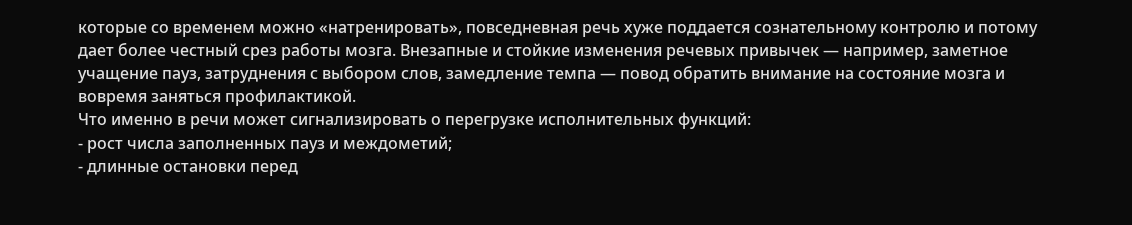которые со временем можно «натренировать», повседневная речь хуже поддается сознательному контролю и потому дает более честный срез работы мозга. Внезапные и стойкие изменения речевых привычек — например, заметное учащение пауз, затруднения с выбором слов, замедление темпа — повод обратить внимание на состояние мозга и вовремя заняться профилактикой.
Что именно в речи может сигнализировать о перегрузке исполнительных функций:
- рост числа заполненных пауз и междометий;
- длинные остановки перед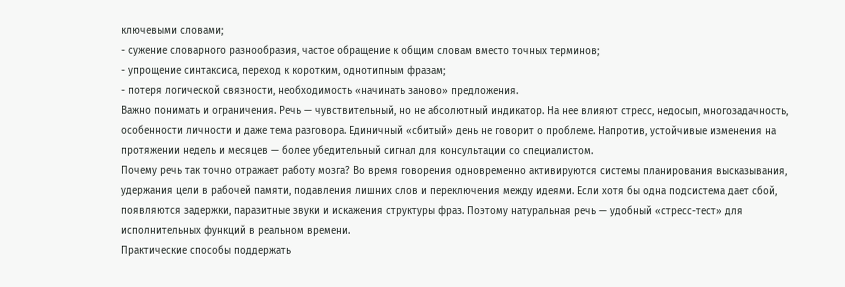ключевыми словами;
- сужение словарного разнообразия, частое обращение к общим словам вместо точных терминов;
- упрощение синтаксиса, переход к коротким, однотипным фразам;
- потеря логической связности, необходимость «начинать заново» предложения.
Важно понимать и ограничения. Речь — чувствительный, но не абсолютный индикатор. На нее влияют стресс, недосып, многозадачность, особенности личности и даже тема разговора. Единичный «сбитый» день не говорит о проблеме. Напротив, устойчивые изменения на протяжении недель и месяцев — более убедительный сигнал для консультации со специалистом.
Почему речь так точно отражает работу мозга? Во время говорения одновременно активируются системы планирования высказывания, удержания цели в рабочей памяти, подавления лишних слов и переключения между идеями. Если хотя бы одна подсистема дает сбой, появляются задержки, паразитные звуки и искажения структуры фраз. Поэтому натуральная речь — удобный «стресс-тест» для исполнительных функций в реальном времени.
Практические способы поддержать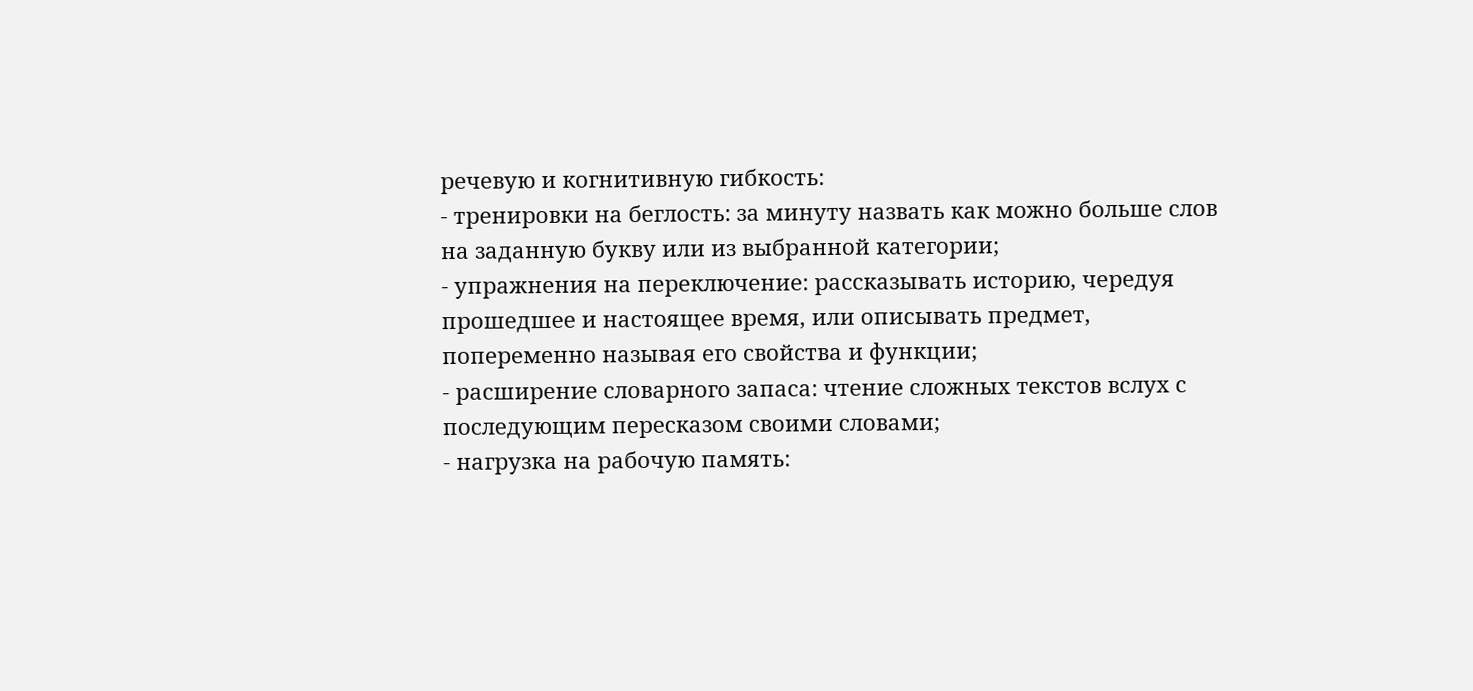речевую и когнитивную гибкость:
- тренировки на беглость: за минуту назвать как можно больше слов на заданную букву или из выбранной категории;
- упражнения на переключение: рассказывать историю, чередуя прошедшее и настоящее время, или описывать предмет, попеременно называя его свойства и функции;
- расширение словарного запаса: чтение сложных текстов вслух с последующим пересказом своими словами;
- нагрузка на рабочую память: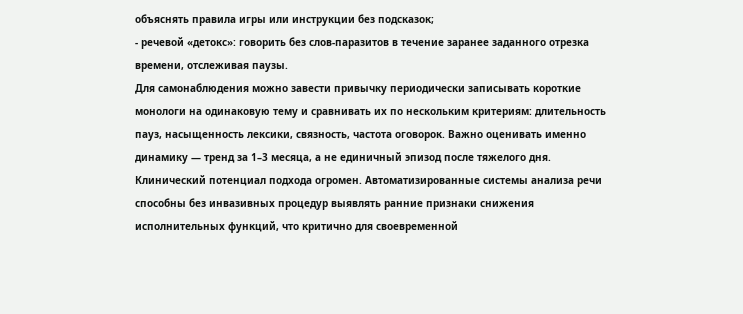объяснять правила игры или инструкции без подсказок;
- речевой «детокс»: говорить без слов-паразитов в течение заранее заданного отрезка времени, отслеживая паузы.
Для самонаблюдения можно завести привычку периодически записывать короткие монологи на одинаковую тему и сравнивать их по нескольким критериям: длительность пауз, насыщенность лексики, связность, частота оговорок. Важно оценивать именно динамику — тренд за 1–3 месяца, а не единичный эпизод после тяжелого дня.
Клинический потенциал подхода огромен. Автоматизированные системы анализа речи способны без инвазивных процедур выявлять ранние признаки снижения исполнительных функций, что критично для своевременной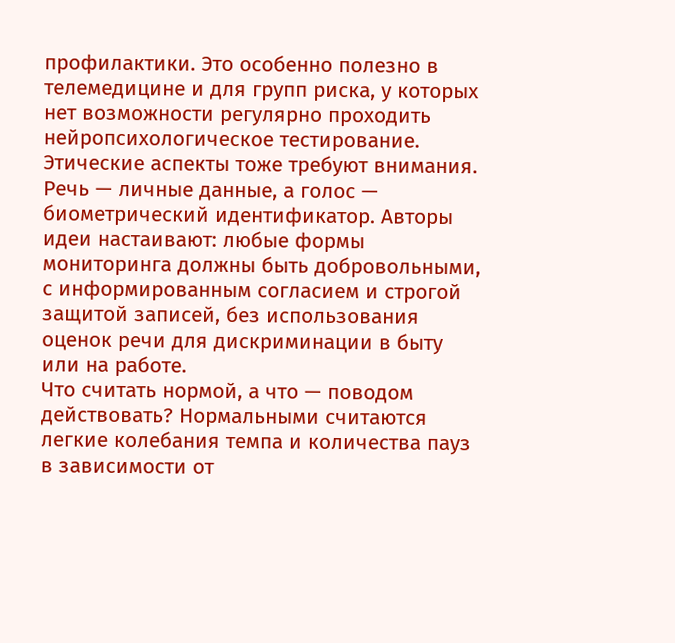профилактики. Это особенно полезно в телемедицине и для групп риска, у которых нет возможности регулярно проходить нейропсихологическое тестирование.
Этические аспекты тоже требуют внимания. Речь — личные данные, а голос — биометрический идентификатор. Авторы идеи настаивают: любые формы мониторинга должны быть добровольными, с информированным согласием и строгой защитой записей, без использования оценок речи для дискриминации в быту или на работе.
Что считать нормой, а что — поводом действовать? Нормальными считаются легкие колебания темпа и количества пауз в зависимости от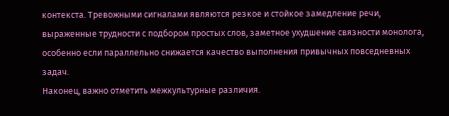контекста. Тревожными сигналами являются резкое и стойкое замедление речи, выраженные трудности с подбором простых слов, заметное ухудшение связности монолога, особенно если параллельно снижается качество выполнения привычных повседневных задач.
Наконец, важно отметить межкультурные различия.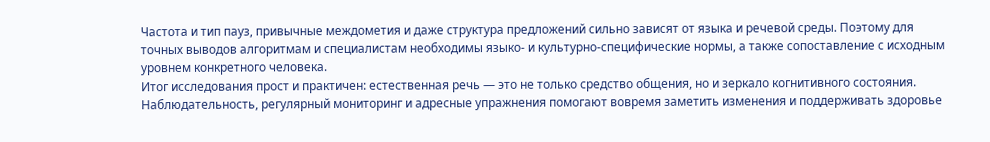Частота и тип пауз, привычные междометия и даже структура предложений сильно зависят от языка и речевой среды. Поэтому для точных выводов алгоритмам и специалистам необходимы языко- и культурно-специфические нормы, а также сопоставление с исходным уровнем конкретного человека.
Итог исследования прост и практичен: естественная речь — это не только средство общения, но и зеркало когнитивного состояния. Наблюдательность, регулярный мониторинг и адресные упражнения помогают вовремя заметить изменения и поддерживать здоровье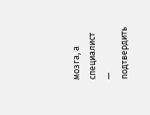мозга, а специалист — подтвердить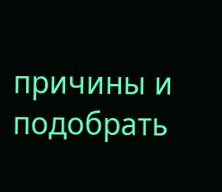причины и подобрать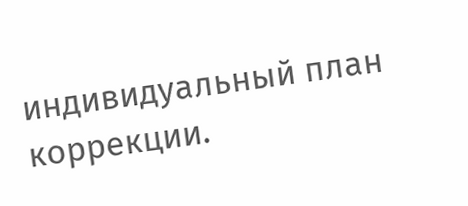индивидуальный план коррекции.